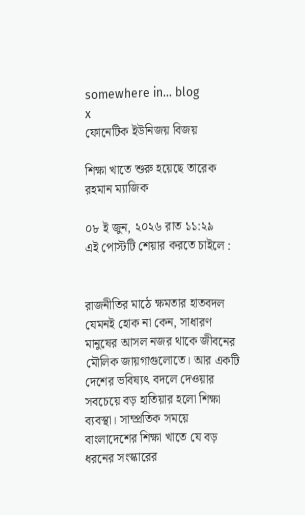somewhere in... blog
x
ফোনেটিক ইউনিজয় বিজয়

শিক্ষা খাতে শুরু হয়েছে তারেক রহমান ম্যাজিক

০৮ ই জুন, ২০২৬ রাত ১১:২৯
এই পোস্টটি শেয়ার করতে চাইলে :


রাজনীতির মাঠে ক্ষমতার হাতবদল যেমনই হোক না কেন, সাধারণ মানুষের আসল নজর থাকে জীবনের মৌলিক জায়গাগুলোতে। আর একটি দেশের ভবিষ্যৎ বদলে দেওয়ার সবচেয়ে বড় হাতিয়ার হলো শিক্ষা ব্যবস্থা। সাম্প্রতিক সময়ে বাংলাদেশের শিক্ষা খাতে যে বড় ধরনের সংস্কারের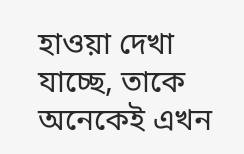হাওয়া দেখা যাচ্ছে, তাকে অনেকেই এখন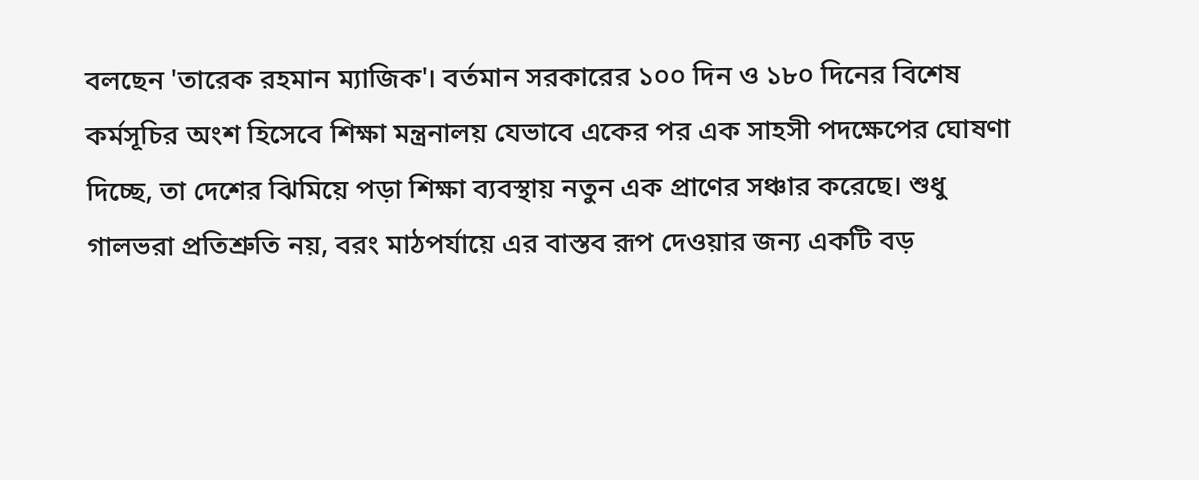বলছেন 'তারেক রহমান ম্যাজিক'। বর্তমান সরকারের ১০০ দিন ও ১৮০ দিনের বিশেষ কর্মসূচির অংশ হিসেবে শিক্ষা মন্ত্রনালয় যেভাবে একের পর এক সাহসী পদক্ষেপের ঘোষণা দিচ্ছে, তা দেশের ঝিমিয়ে পড়া শিক্ষা ব্যবস্থায় নতুন এক প্রাণের সঞ্চার করেছে। শুধু গালভরা প্রতিশ্রুতি নয়, বরং মাঠপর্যায়ে এর বাস্তব রূপ দেওয়ার জন্য একটি বড়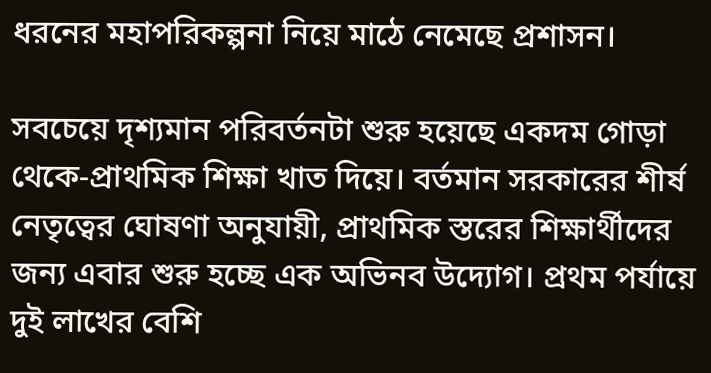ধরনের মহাপরিকল্পনা নিয়ে মাঠে নেমেছে প্রশাসন।

সবচেয়ে দৃশ্যমান পরিবর্তনটা শুরু হয়েছে একদম গোড়া থেকে-প্রাথমিক শিক্ষা খাত দিয়ে। বর্তমান সরকারের শীর্ষ নেতৃত্বের ঘোষণা অনুযায়ী, প্রাথমিক স্তরের শিক্ষার্থীদের জন্য এবার শুরু হচ্ছে এক অভিনব উদ্যোগ। প্রথম পর্যায়ে দুই লাখের বেশি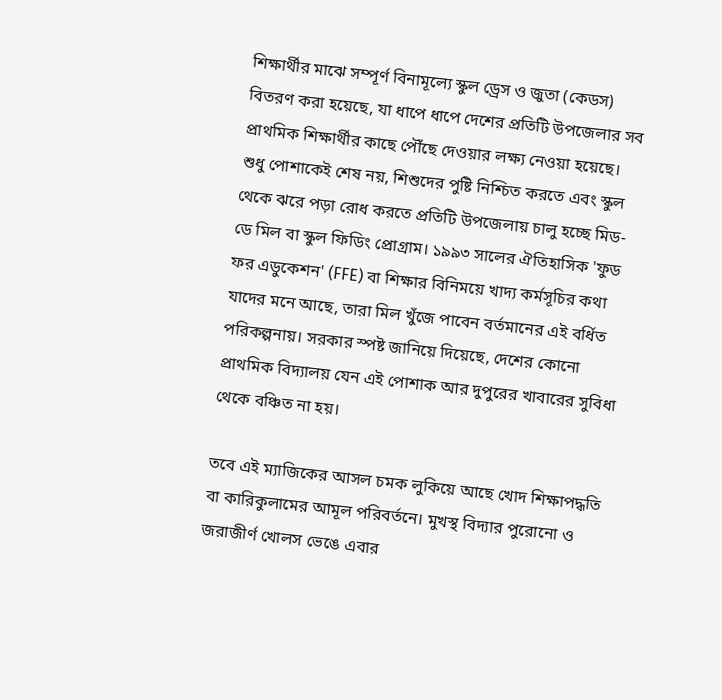শিক্ষার্থীর মাঝে সম্পূর্ণ বিনামূল্যে স্কুল ড্রেস ও জুতা (কেডস) বিতরণ করা হয়েছে, যা ধাপে ধাপে দেশের প্রতিটি উপজেলার সব প্রাথমিক শিক্ষার্থীর কাছে পৌঁছে দেওয়ার লক্ষ্য নেওয়া হয়েছে। শুধু পোশাকেই শেষ নয়, শিশুদের পুষ্টি নিশ্চিত করতে এবং স্কুল থেকে ঝরে পড়া রোধ করতে প্রতিটি উপজেলায় চালু হচ্ছে মিড-ডে মিল বা স্কুল ফিডিং প্রোগ্রাম। ১৯৯৩ সালের ঐতিহাসিক 'ফুড ফর এডুকেশন' (FFE) বা শিক্ষার বিনিময়ে খাদ্য কর্মসূচির কথা যাদের মনে আছে, তারা মিল খুঁজে পাবেন বর্তমানের এই বর্ধিত পরিকল্পনায়। সরকার স্পষ্ট জানিয়ে দিয়েছে, দেশের কোনো প্রাথমিক বিদ্যালয় যেন এই পোশাক আর দুপুরের খাবারের সুবিধা থেকে বঞ্চিত না হয়।

তবে এই ম্যাজিকের আসল চমক লুকিয়ে আছে খোদ শিক্ষাপদ্ধতি বা কারিকুলামের আমূল পরিবর্তনে। মুখস্থ বিদ্যার পুরোনো ও জরাজীর্ণ খোলস ভেঙে এবার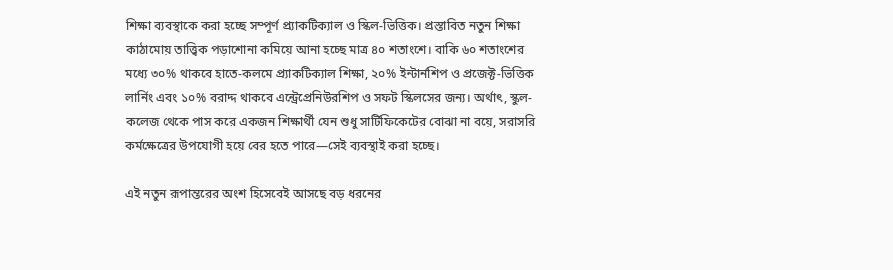শিক্ষা ব্যবস্থাকে করা হচ্ছে সম্পূর্ণ প্র্যাকটিক্যাল ও স্কিল-ভিত্তিক। প্রস্তাবিত নতুন শিক্ষা কাঠামোয় তাত্ত্বিক পড়াশোনা কমিয়ে আনা হচ্ছে মাত্র ৪০ শতাংশে। বাকি ৬০ শতাংশের মধ্যে ৩০% থাকবে হাতে-কলমে প্র্যাকটিক্যাল শিক্ষা, ২০% ইন্টার্নশিপ ও প্রজেক্ট-ভিত্তিক লার্নিং এবং ১০% বরাদ্দ থাকবে এন্ট্রেপ্রেনিউরশিপ ও সফট স্কিলসের জন্য। অর্থাৎ, স্কুল-কলেজ থেকে পাস করে একজন শিক্ষার্থী যেন শুধু সার্টিফিকেটের বোঝা না বয়ে, সরাসরি কর্মক্ষেত্রের উপযোগী হয়ে বের হতে পারে—সেই ব্যবস্থাই করা হচ্ছে।

এই নতুন রূপান্তরের অংশ হিসেবেই আসছে বড় ধরনের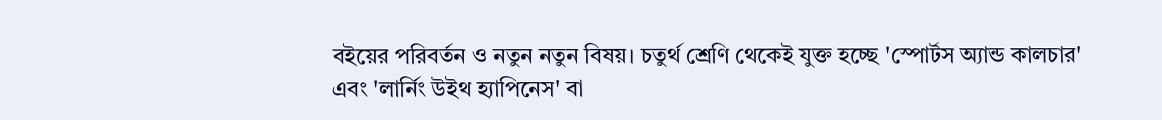বইয়ের পরিবর্তন ও নতুন নতুন বিষয়। চতুর্থ শ্রেণি থেকেই যুক্ত হচ্ছে 'স্পোর্টস অ্যান্ড কালচার' এবং 'লার্নিং উইথ হ্যাপিনেস' বা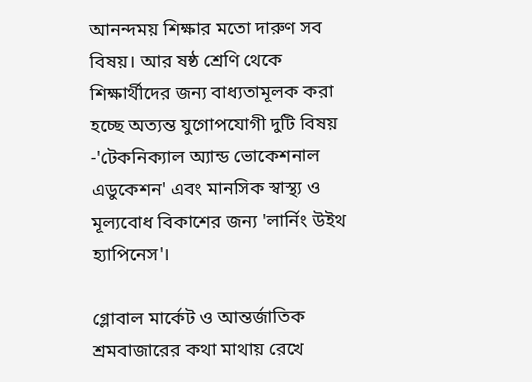আনন্দময় শিক্ষার মতো দারুণ সব বিষয়। আর ষষ্ঠ শ্রেণি থেকে শিক্ষার্থীদের জন্য বাধ্যতামূলক করা হচ্ছে অত্যন্ত যুগোপযোগী দুটি বিষয় -'টেকনিক্যাল অ্যান্ড ভোকেশনাল এডুকেশন' এবং মানসিক স্বাস্থ্য ও মূল্যবোধ বিকাশের জন্য 'লার্নিং উইথ হ্যাপিনেস'।

গ্লোবাল মার্কেট ও আন্তর্জাতিক শ্রমবাজারের কথা মাথায় রেখে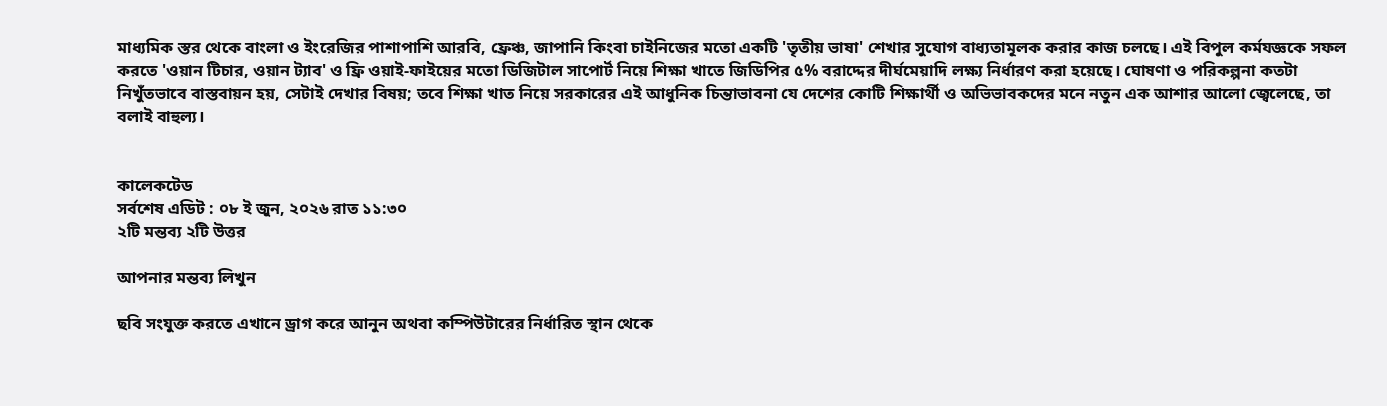মাধ্যমিক স্তর থেকে বাংলা ও ইংরেজির পাশাপাশি আরবি, ফ্রেঞ্চ, জাপানি কিংবা চাইনিজের মতো একটি 'তৃতীয় ভাষা' শেখার সুযোগ বাধ্যতামূলক করার কাজ চলছে। এই বিপুল কর্মযজ্ঞকে সফল করতে 'ওয়ান টিচার, ওয়ান ট্যাব' ও ফ্রি ওয়াই-ফাইয়ের মতো ডিজিটাল সাপোর্ট নিয়ে শিক্ষা খাতে জিডিপির ৫% বরাদ্দের দীর্ঘমেয়াদি লক্ষ্য নির্ধারণ করা হয়েছে। ঘোষণা ও পরিকল্পনা কতটা নিখুঁতভাবে বাস্তবায়ন হয়, সেটাই দেখার বিষয়; তবে শিক্ষা খাত নিয়ে সরকারের এই আধুনিক চিন্তাভাবনা যে দেশের কোটি শিক্ষার্থী ও অভিভাবকদের মনে নতুন এক আশার আলো জ্বেলেছে, তা বলাই বাহুল্য।


কালেকটেড
সর্বশেষ এডিট : ০৮ ই জুন, ২০২৬ রাত ১১:৩০
২টি মন্তব্য ২টি উত্তর

আপনার মন্তব্য লিখুন

ছবি সংযুক্ত করতে এখানে ড্রাগ করে আনুন অথবা কম্পিউটারের নির্ধারিত স্থান থেকে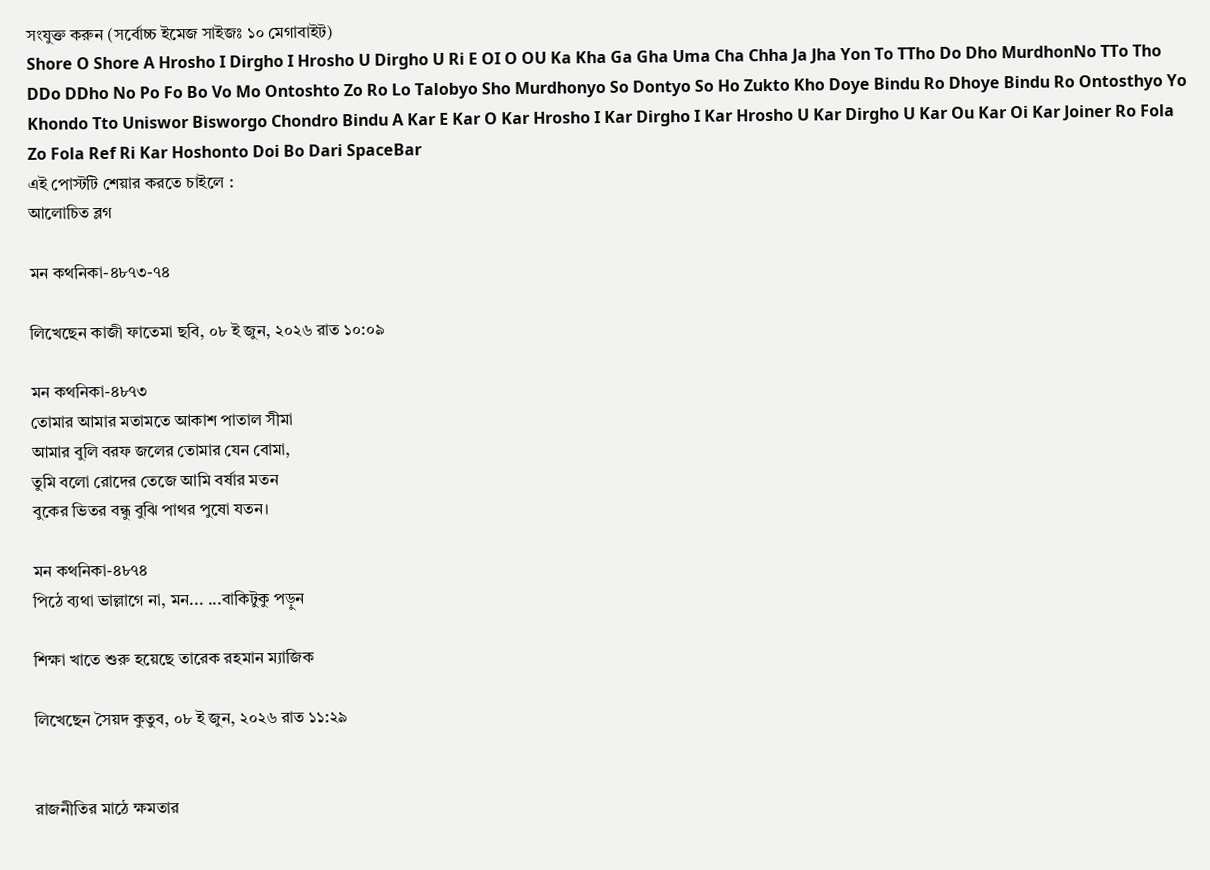সংযুক্ত করুন (সর্বোচ্চ ইমেজ সাইজঃ ১০ মেগাবাইট)
Shore O Shore A Hrosho I Dirgho I Hrosho U Dirgho U Ri E OI O OU Ka Kha Ga Gha Uma Cha Chha Ja Jha Yon To TTho Do Dho MurdhonNo TTo Tho DDo DDho No Po Fo Bo Vo Mo Ontoshto Zo Ro Lo Talobyo Sho Murdhonyo So Dontyo So Ho Zukto Kho Doye Bindu Ro Dhoye Bindu Ro Ontosthyo Yo Khondo Tto Uniswor Bisworgo Chondro Bindu A Kar E Kar O Kar Hrosho I Kar Dirgho I Kar Hrosho U Kar Dirgho U Kar Ou Kar Oi Kar Joiner Ro Fola Zo Fola Ref Ri Kar Hoshonto Doi Bo Dari SpaceBar
এই পোস্টটি শেয়ার করতে চাইলে :
আলোচিত ব্লগ

মন কথনিকা-৪৮৭৩-৭৪

লিখেছেন কাজী ফাতেমা ছবি, ০৮ ই জুন, ২০২৬ রাত ১০:০৯

মন কথনিকা-৪৮৭৩
তোমার আমার মতামতে আকাশ পাতাল সীমা
আমার বুলি বরফ জলের তোমার যেন বোমা,
তুমি বলো রোদের তেজে আমি বর্ষার মতন
বুকের ভিতর বন্ধু বুঝি পাথর পুষো যতন।

মন কথনিকা-৪৮৭৪
পিঠে ব্যথা ভাল্লাগে না, মন... ...বাকিটুকু পড়ুন

শিক্ষা খাতে শুরু হয়েছে তারেক রহমান ম্যাজিক

লিখেছেন সৈয়দ কুতুব, ০৮ ই জুন, ২০২৬ রাত ১১:২৯


রাজনীতির মাঠে ক্ষমতার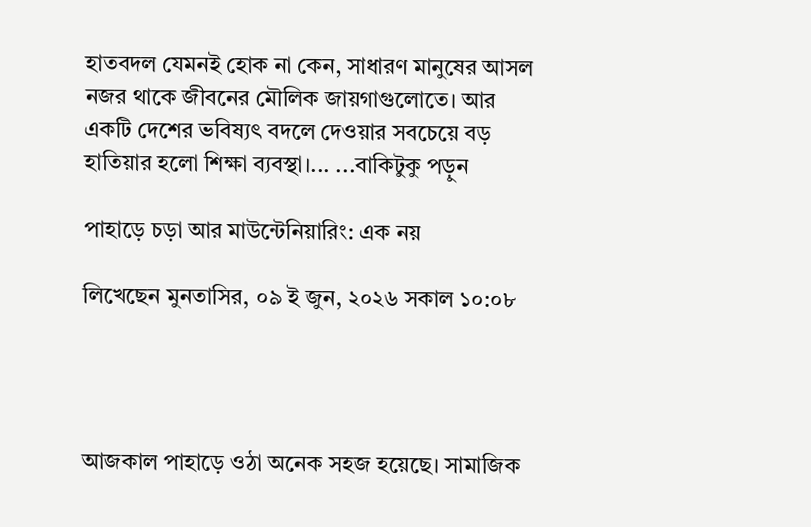হাতবদল যেমনই হোক না কেন, সাধারণ মানুষের আসল নজর থাকে জীবনের মৌলিক জায়গাগুলোতে। আর একটি দেশের ভবিষ্যৎ বদলে দেওয়ার সবচেয়ে বড় হাতিয়ার হলো শিক্ষা ব্যবস্থা।... ...বাকিটুকু পড়ুন

পাহাড়ে চড়া আর মাউন্টেনিয়ারিং: এক নয়

লিখেছেন মুনতাসির, ০৯ ই জুন, ২০২৬ সকাল ১০:০৮




আজকাল পাহাড়ে ওঠা অনেক সহজ হয়েছে। সামাজিক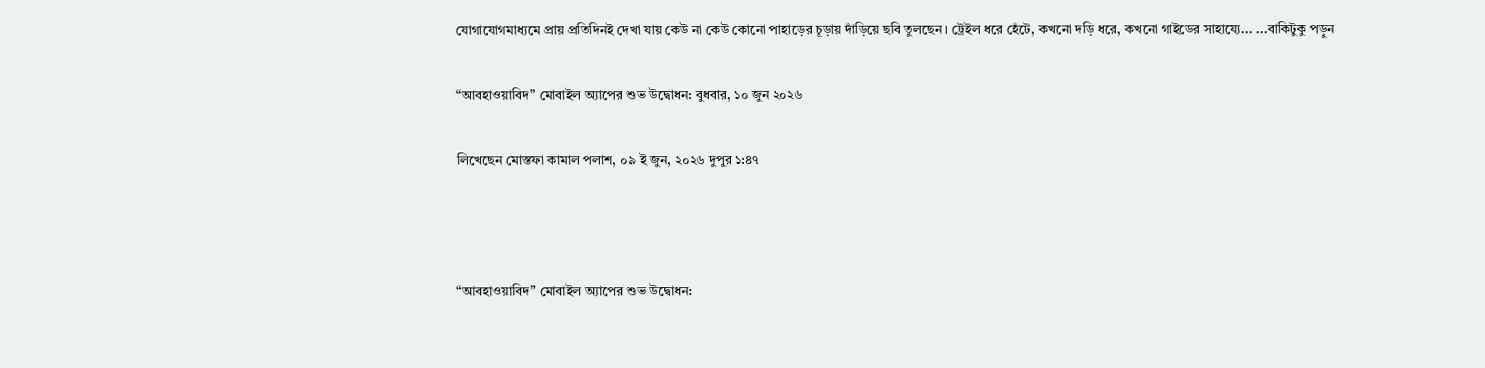যোগাযোগমাধ্যমে প্রায় প্রতিদিনই দেখা যায় কেউ না কেউ কোনো পাহাড়ের চূড়ায় দাঁড়িয়ে ছবি তুলছেন। ট্রেইল ধরে হেঁটে, কখনো দড়ি ধরে, কখনো গাইডের সাহায্যে... ...বাকিটুকু পড়ুন

“আবহাওয়াবিদ” মোবাইল অ্যাপের শুভ উদ্বোধন: বুধবার, ১০ জুন ২০২৬

লিখেছেন মোস্তফা কামাল পলাশ, ০৯ ই জুন, ২০২৬ দুপুর ১:৪৭



“আবহাওয়াবিদ” মোবাইল অ্যাপের শুভ উদ্বোধন: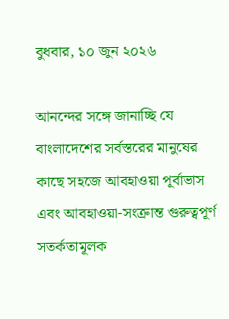বুধবার, ১০ জুন ২০২৬

আনন্দের সঙ্গে জানাচ্ছি যে বাংলাদেশের সর্বস্তরের মানুষের কাছে সহজে আবহাওয়া পূর্বাভাস এবং আবহাওয়া-সংক্রান্ত গুরুত্বপূর্ণ সতর্কতামূলক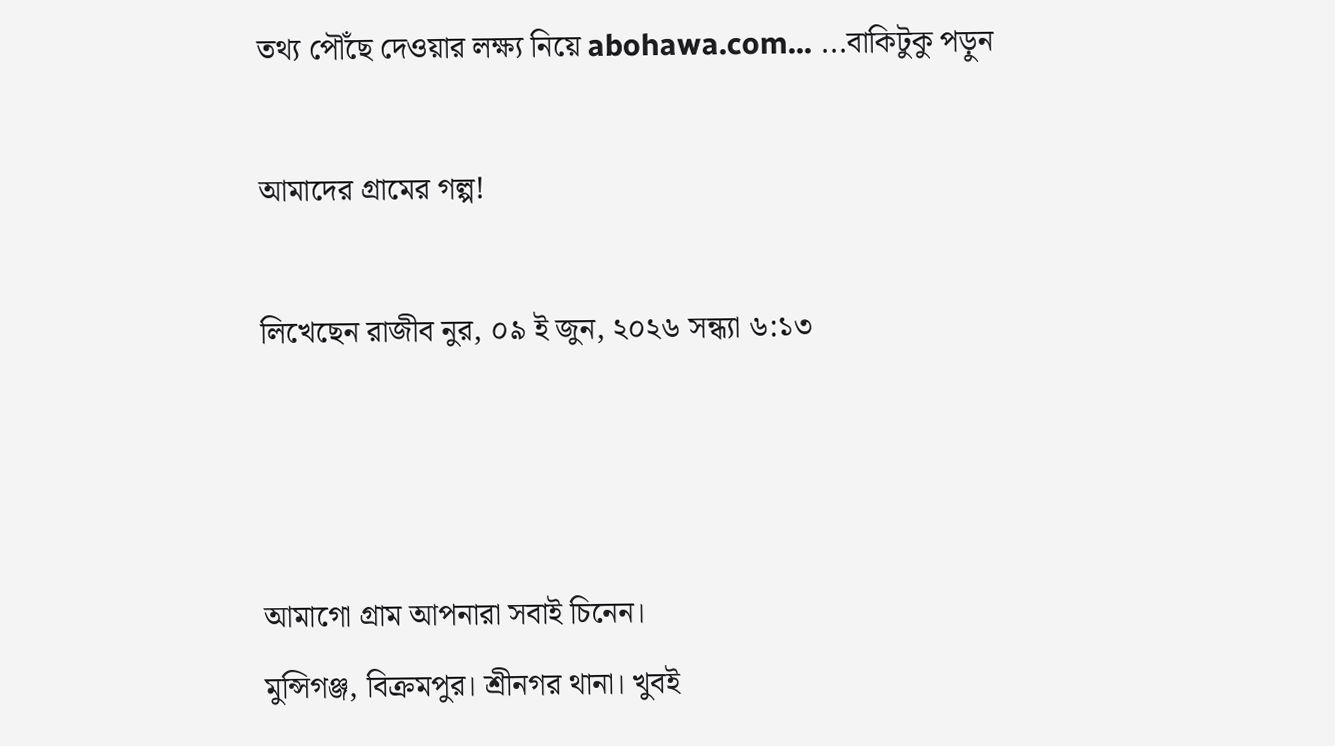তথ্য পৌঁছে দেওয়ার লক্ষ্য নিয়ে abohawa.com... ...বাকিটুকু পড়ুন

আমাদের গ্রামের গল্প!

লিখেছেন রাজীব নুর, ০৯ ই জুন, ২০২৬ সন্ধ্যা ৬:১৩



আমাগো গ্রাম আপনারা সবাই চিনেন।
মুন্সিগঞ্জ, বিক্রমপুর। শ্রীনগর থানা। খুবই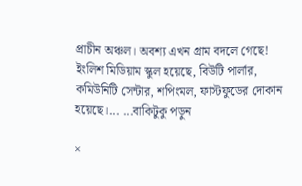প্রাচীন অঞ্চল। অবশ্য এখন গ্রাম বদলে গেছে! ইংলিশ মিডিয়াম স্কুল হয়েছে, বিউটি পার্লার, কমিউনিটি সেন্টার, শপিংমল, ফাস্টফুডের দোকান হয়েছে।... ...বাকিটুকু পড়ুন

×